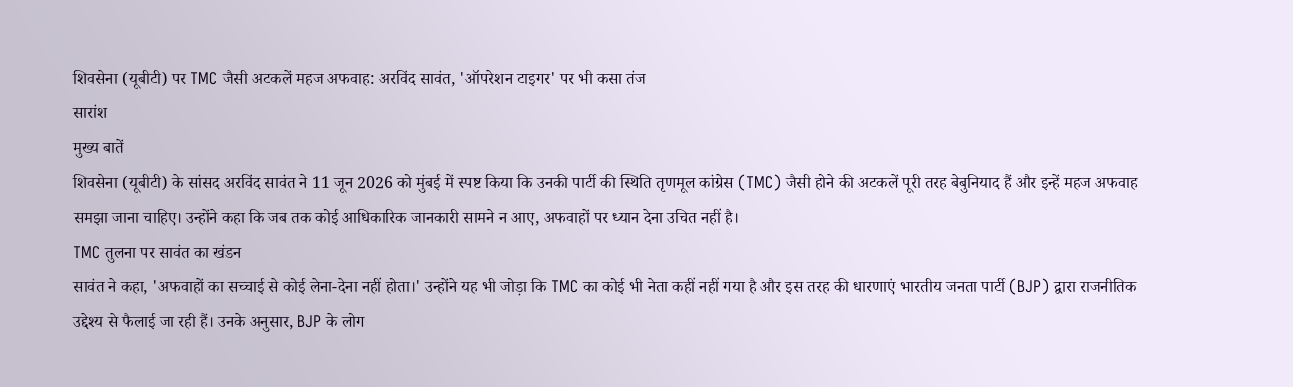शिवसेना (यूबीटी) पर TMC जैसी अटकलें महज अफवाह: अरविंद सावंत, 'ऑपरेशन टाइगर' पर भी कसा तंज
सारांश
मुख्य बातें
शिवसेना (यूबीटी) के सांसद अरविंद सावंत ने 11 जून 2026 को मुंबई में स्पष्ट किया कि उनकी पार्टी की स्थिति तृणमूल कांग्रेस (TMC) जैसी होने की अटकलें पूरी तरह बेबुनियाद हैं और इन्हें महज अफवाह समझा जाना चाहिए। उन्होंने कहा कि जब तक कोई आधिकारिक जानकारी सामने न आए, अफवाहों पर ध्यान देना उचित नहीं है।
TMC तुलना पर सावंत का खंडन
सावंत ने कहा, 'अफवाहों का सच्चाई से कोई लेना-देना नहीं होता।' उन्होंने यह भी जोड़ा कि TMC का कोई भी नेता कहीं नहीं गया है और इस तरह की धारणाएं भारतीय जनता पार्टी (BJP) द्वारा राजनीतिक उद्देश्य से फैलाई जा रही हैं। उनके अनुसार, BJP के लोग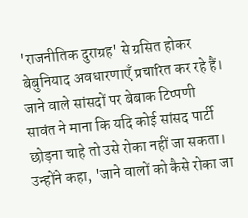'राजनीतिक दुराग्रह' से ग्रसित होकर बेबुनियाद अवधारणाएँ प्रचारित कर रहे हैं।
जाने वाले सांसदों पर बेबाक टिप्पणी
सावंत ने माना कि यदि कोई सांसद पार्टी छोड़ना चाहे तो उसे रोका नहीं जा सकता। उन्होंने कहा, 'जाने वालों को कैसे रोका जा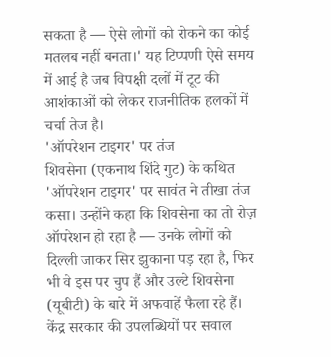सकता है — ऐसे लोगों को रोकने का कोई मतलब नहीं बनता।' यह टिप्पणी ऐसे समय में आई है जब विपक्षी दलों में टूट की आशंकाओं को लेकर राजनीतिक हलकों में चर्चा तेज है।
'ऑपरेशन टाइगर' पर तंज
शिवसेना (एकनाथ शिंदे गुट) के कथित 'ऑपरेशन टाइगर' पर सावंत ने तीखा तंज कसा। उन्होंने कहा कि शिवसेना का तो रोज़ ऑपरेशन हो रहा है — उनके लोगों को दिल्ली जाकर सिर झुकाना पड़ रहा है, फिर भी वे इस पर चुप हैं और उल्टे शिवसेना (यूबीटी) के बारे में अफवाहें फैला रहे हैं।
केंद्र सरकार की उपलब्धियों पर सवाल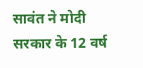सावंत ने मोदी सरकार के 12 वर्ष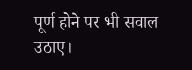पूर्ण होने पर भी सवाल उठाए।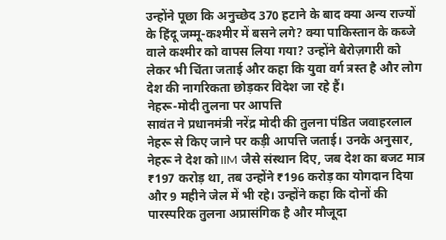उन्होंने पूछा कि अनुच्छेद 370 हटाने के बाद क्या अन्य राज्यों के हिंदू जम्मू-कश्मीर में बसने लगे? क्या पाकिस्तान के कब्जे वाले कश्मीर को वापस लिया गया? उन्होंने बेरोज़गारी को लेकर भी चिंता जताई और कहा कि युवा वर्ग त्रस्त है और लोग देश की नागरिकता छोड़कर विदेश जा रहे हैं।
नेहरू-मोदी तुलना पर आपत्ति
सावंत ने प्रधानमंत्री नरेंद्र मोदी की तुलना पंडित जवाहरलाल नेहरू से किए जाने पर कड़ी आपत्ति जताई। उनके अनुसार, नेहरू ने देश को IIM जैसे संस्थान दिए, जब देश का बजट मात्र ₹197 करोड़ था, तब उन्होंने ₹196 करोड़ का योगदान दिया और 9 महीने जेल में भी रहे। उन्होंने कहा कि दोनों की पारस्परिक तुलना अप्रासंगिक है और मौजूदा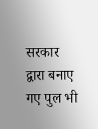सरकार द्वारा बनाए गए पुल भी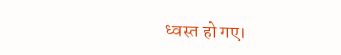ध्वस्त हो गए।